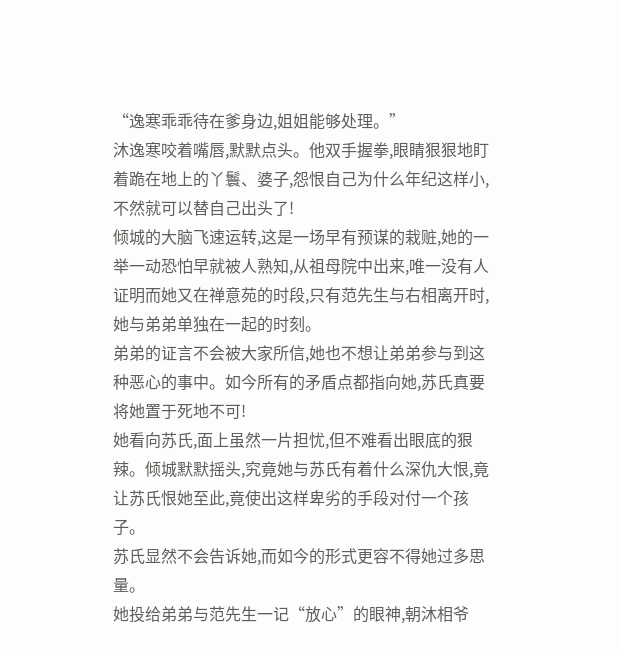“逸寒乖乖待在爹身边,姐姐能够处理。”
沐逸寒咬着嘴唇,默默点头。他双手握拳,眼睛狠狠地盯着跪在地上的丫鬟、婆子,怨恨自己为什么年纪这样小,不然就可以替自己出头了!
倾城的大脑飞速运转,这是一场早有预谋的栽赃,她的一举一动恐怕早就被人熟知,从祖母院中出来,唯一没有人证明而她又在禅意苑的时段,只有范先生与右相离开时,她与弟弟单独在一起的时刻。
弟弟的证言不会被大家所信,她也不想让弟弟参与到这种恶心的事中。如今所有的矛盾点都指向她,苏氏真要将她置于死地不可!
她看向苏氏,面上虽然一片担忧,但不难看出眼底的狠辣。倾城默默摇头,究竟她与苏氏有着什么深仇大恨,竟让苏氏恨她至此,竟使出这样卑劣的手段对付一个孩子。
苏氏显然不会告诉她,而如今的形式更容不得她过多思量。
她投给弟弟与范先生一记“放心”的眼神,朝沐相爷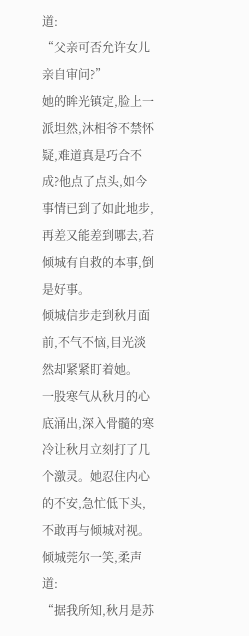道:
“父亲可否允许女儿亲自审问?”
她的眸光镇定,脸上一派坦然,沐相爷不禁怀疑,难道真是巧合不成?他点了点头,如今事情已到了如此地步,再差又能差到哪去,若倾城有自救的本事,倒是好事。
倾城信步走到秋月面前,不气不恼,目光淡然却紧紧盯着她。
一股寒气从秋月的心底涌出,深入骨髓的寒冷让秋月立刻打了几个激灵。她忍住内心的不安,急忙低下头,不敢再与倾城对视。
倾城莞尔一笑,柔声道:
“据我所知,秋月是苏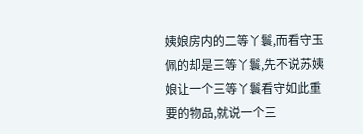姨娘房内的二等丫鬟,而看守玉佩的却是三等丫鬟,先不说苏姨娘让一个三等丫鬟看守如此重要的物品,就说一个三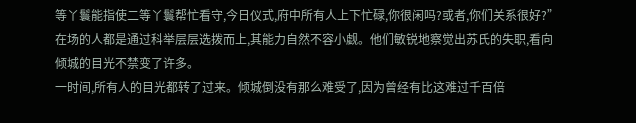等丫鬟能指使二等丫鬟帮忙看守,今日仪式,府中所有人上下忙碌,你很闲吗?或者,你们关系很好?”
在场的人都是通过科举层层选拨而上,其能力自然不容小觑。他们敏锐地察觉出苏氏的失职,看向倾城的目光不禁变了许多。
一时间,所有人的目光都转了过来。倾城倒没有那么难受了,因为曾经有比这难过千百倍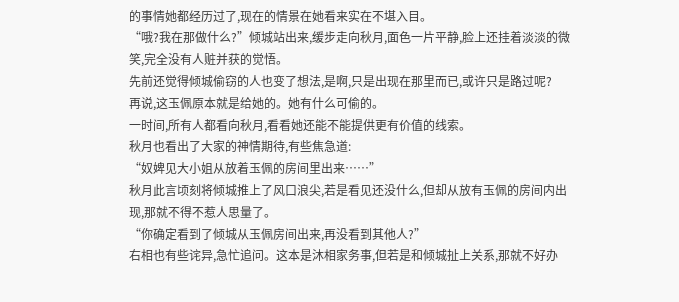的事情她都经历过了,现在的情景在她看来实在不堪入目。
“哦?我在那做什么?”倾城站出来,缓步走向秋月,面色一片平静,脸上还挂着淡淡的微笑,完全没有人赃并获的觉悟。
先前还觉得倾城偷窃的人也变了想法,是啊,只是出现在那里而已,或许只是路过呢?
再说,这玉佩原本就是给她的。她有什么可偷的。
一时间,所有人都看向秋月,看看她还能不能提供更有价值的线索。
秋月也看出了大家的神情期待,有些焦急道:
“奴婢见大小姐从放着玉佩的房间里出来……”
秋月此言顷刻将倾城推上了风口浪尖,若是看见还没什么,但却从放有玉佩的房间内出现,那就不得不惹人思量了。
“你确定看到了倾城从玉佩房间出来,再没看到其他人?”
右相也有些诧异,急忙追问。这本是沐相家务事,但若是和倾城扯上关系,那就不好办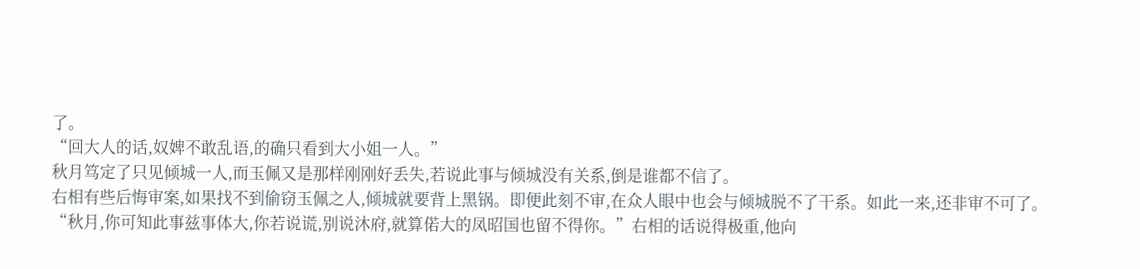了。
“回大人的话,奴婢不敢乱语,的确只看到大小姐一人。”
秋月笃定了只见倾城一人,而玉佩又是那样刚刚好丢失,若说此事与倾城没有关系,倒是谁都不信了。
右相有些后悔审案,如果找不到偷窃玉佩之人,倾城就要背上黑锅。即便此刻不审,在众人眼中也会与倾城脱不了干系。如此一来,还非审不可了。
“秋月,你可知此事兹事体大,你若说谎,别说沐府,就算偌大的凤昭国也留不得你。”右相的话说得极重,他向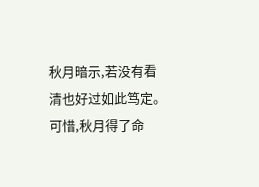秋月暗示,若没有看清也好过如此笃定。
可惜,秋月得了命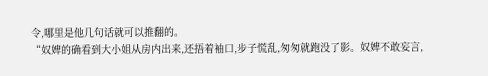令,哪里是他几句话就可以推翻的。
“奴婢的确看到大小姐从房内出来,还捂着袖口,步子慌乱,匆匆就跑没了影。奴婢不敢妄言,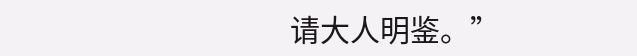请大人明鉴。”